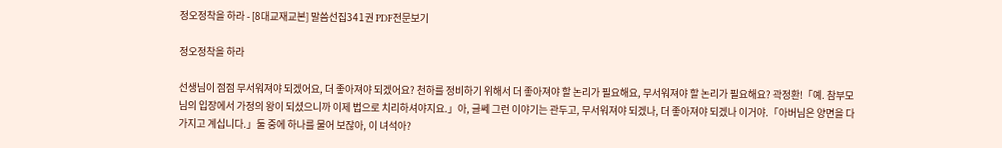정오정착을 하라 - [8대교재교본] 말씀선집341권 PDF전문보기

정오정착을 하라

선생님이 점점 무서워져야 되겠어요, 더 좋아져야 되겠어요? 천하를 정비하기 위해서 더 좋아져야 할 논리가 필요해요, 무서워져야 할 논리가 필요해요? 곽정환!「예. 참부모님의 입장에서 가정의 왕이 되셨으니까 이제 법으로 치리하셔야지요.」아, 글쎄 그런 이야기는 관두고, 무서워져야 되겠나, 더 좋아져야 되겠나 이거야.「아버님은 양면을 다 가지고 계십니다.」둘 중에 하나를 물어 보잖아, 이 녀석아?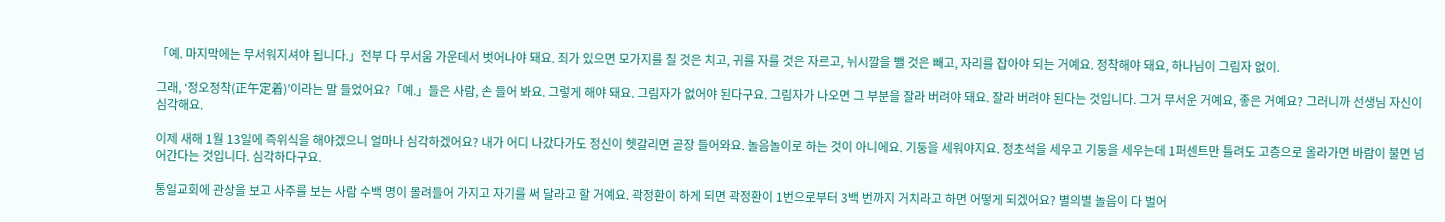「예. 마지막에는 무서워지셔야 됩니다.」전부 다 무서움 가운데서 벗어나야 돼요. 죄가 있으면 모가지를 칠 것은 치고, 귀를 자를 것은 자르고, 뉘시깔을 뺄 것은 빼고, 자리를 잡아야 되는 거예요. 정착해야 돼요, 하나님이 그림자 없이.

그래, ‘정오정착(正午定着)’이라는 말 들었어요?「예.」들은 사람, 손 들어 봐요. 그렇게 해야 돼요. 그림자가 없어야 된다구요. 그림자가 나오면 그 부분을 잘라 버려야 돼요. 잘라 버려야 된다는 것입니다. 그거 무서운 거예요, 좋은 거예요? 그러니까 선생님 자신이 심각해요.

이제 새해 1월 13일에 즉위식을 해야겠으니 얼마나 심각하겠어요? 내가 어디 나갔다가도 정신이 헷갈리면 곧장 들어와요. 놀음놀이로 하는 것이 아니에요. 기둥을 세워야지요. 정초석을 세우고 기둥을 세우는데 1퍼센트만 틀려도 고층으로 올라가면 바람이 불면 넘어간다는 것입니다. 심각하다구요.

통일교회에 관상을 보고 사주를 보는 사람 수백 명이 몰려들어 가지고 자기를 써 달라고 할 거예요. 곽정환이 하게 되면 곽정환이 1번으로부터 3백 번까지 거치라고 하면 어떻게 되겠어요? 별의별 놀음이 다 벌어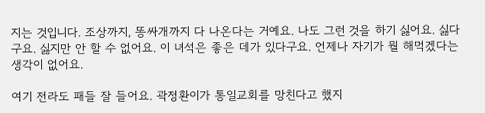지는 것입니다. 조상까지, 똥싸개까지 다 나온다는 거예요. 나도 그런 것을 하기 싫어요. 싫다구요. 싫지만 안 할 수 없어요. 이 녀석은 좋은 데가 있다구요. 언제나 자기가 뭘 해먹겠다는 생각이 없어요.

여기 전라도 패들 잘 들어요. 곽정환이가 통일교회를 망친다고 했지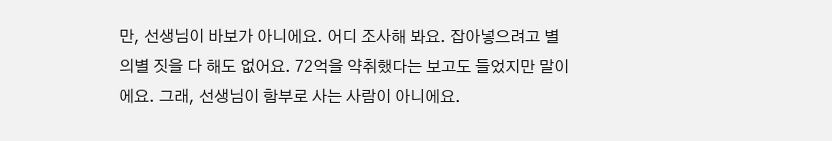만, 선생님이 바보가 아니에요. 어디 조사해 봐요. 잡아넣으려고 별의별 짓을 다 해도 없어요. 72억을 약취했다는 보고도 들었지만 말이에요. 그래, 선생님이 함부로 사는 사람이 아니에요.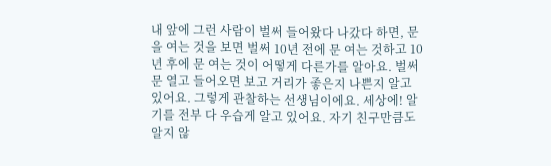내 앞에 그런 사람이 벌써 들어왔다 나갔다 하면, 문을 여는 것을 보면 벌써 10년 전에 문 여는 것하고 10년 후에 문 여는 것이 어떻게 다른가를 알아요. 벌써 문 열고 들어오면 보고 거리가 좋은지 나쁜지 알고 있어요. 그렇게 관찰하는 선생님이에요. 세상에! 알기를 전부 다 우습게 알고 있어요. 자기 친구만큼도 알지 않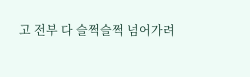고 전부 다 슬쩍슬쩍 넘어가려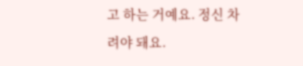고 하는 거예요. 정신 차려야 돼요.